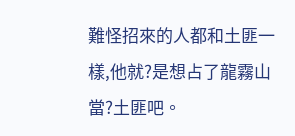難怪招來的人都和土匪一樣,他就?是想占了龍霧山當?土匪吧。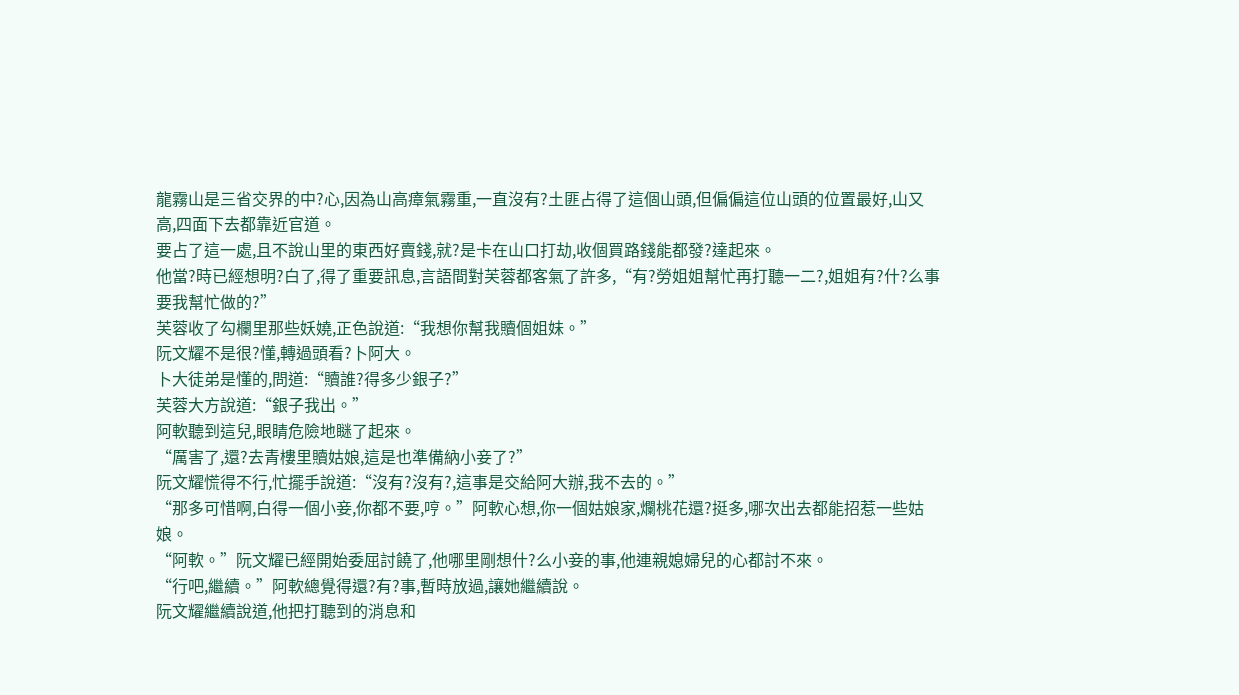龍霧山是三省交界的中?心,因為山高瘴氣霧重,一直沒有?土匪占得了這個山頭,但偏偏這位山頭的位置最好,山又高,四面下去都靠近官道。
要占了這一處,且不說山里的東西好賣錢,就?是卡在山口打劫,收個買路錢能都發?達起來。
他當?時已經想明?白了,得了重要訊息,言語間對芙蓉都客氣了許多,“有?勞姐姐幫忙再打聽一二?,姐姐有?什?么事要我幫忙做的?”
芙蓉收了勾欄里那些妖嬈,正色說道:“我想你幫我贖個姐妹。”
阮文耀不是很?懂,轉過頭看?卜阿大。
卜大徒弟是懂的,問道:“贖誰?得多少銀子?”
芙蓉大方說道:“銀子我出。”
阿軟聽到這兒,眼睛危險地瞇了起來。
“厲害了,還?去青樓里贖姑娘,這是也準備納小妾了?”
阮文耀慌得不行,忙擺手說道:“沒有?沒有?,這事是交給阿大辦,我不去的。”
“那多可惜啊,白得一個小妾,你都不要,哼。”阿軟心想,你一個姑娘家,爛桃花還?挺多,哪次出去都能招惹一些姑娘。
“阿軟。”阮文耀已經開始委屈討饒了,他哪里剛想什?么小妾的事,他連親媳婦兒的心都討不來。
“行吧,繼續。”阿軟總覺得還?有?事,暫時放過,讓她繼續說。
阮文耀繼續說道,他把打聽到的消息和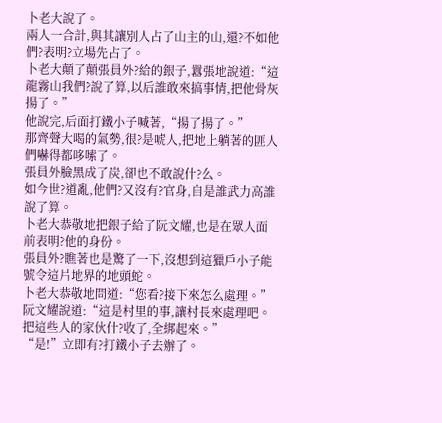卜老大說了。
兩人一合計,與其讓別人占了山主的山,還?不如他們?表明?立場先占了。
卜老大顛了顛張員外?給的銀子,囂張地說道:“這龍霧山我們?說了算,以后誰敢來搞事情,把他骨灰揚了。”
他說完,后面打鐵小子喊著,“揚了揚了。”
那齊聲大喝的氣勢,很?是唬人,把地上躺著的匪人們嚇得都哆嗦了。
張員外臉黑成了炭,卻也不敢說什?么。
如今世?道亂,他們?又沒有?官身,自是誰武力高誰說了算。
卜老大恭敬地把銀子給了阮文耀,也是在眾人面前表明?他的身份。
張員外?瞧著也是驚了一下,沒想到這獵戶小子能號令這片地界的地頭蛇。
卜老大恭敬地問道:“您看?接下來怎么處理。”
阮文耀說道:“這是村里的事,讓村長來處理吧。把這些人的家伙什?收了,全綁起來。”
“是!”立即有?打鐵小子去辦了。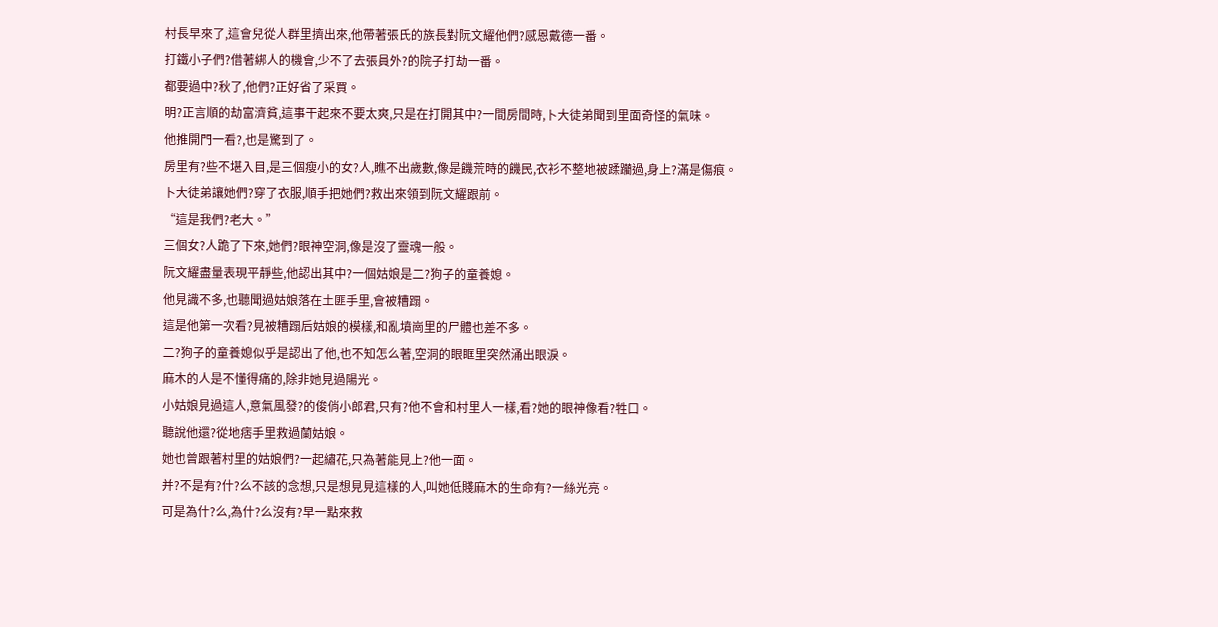村長早來了,這會兒從人群里擠出來,他帶著張氏的族長對阮文耀他們?感恩戴德一番。
打鐵小子們?借著綁人的機會,少不了去張員外?的院子打劫一番。
都要過中?秋了,他們?正好省了采買。
明?正言順的劫富濟貧,這事干起來不要太爽,只是在打開其中?一間房間時,卜大徒弟聞到里面奇怪的氣味。
他推開門一看?,也是驚到了。
房里有?些不堪入目,是三個瘦小的女?人,瞧不出歲數,像是饑荒時的饑民,衣衫不整地被蹂躪過,身上?滿是傷痕。
卜大徒弟讓她們?穿了衣服,順手把她們?救出來領到阮文耀跟前。
“這是我們?老大。”
三個女?人跪了下來,她們?眼神空洞,像是沒了靈魂一般。
阮文耀盡量表現平靜些,他認出其中?一個姑娘是二?狗子的童養媳。
他見識不多,也聽聞過姑娘落在土匪手里,會被糟蹋。
這是他第一次看?見被糟蹋后姑娘的模樣,和亂墳崗里的尸體也差不多。
二?狗子的童養媳似乎是認出了他,也不知怎么著,空洞的眼眶里突然涌出眼淚。
麻木的人是不懂得痛的,除非她見過陽光。
小姑娘見過這人,意氣風發?的俊俏小郎君,只有?他不會和村里人一樣,看?她的眼神像看?牲口。
聽說他還?從地痞手里救過蘭姑娘。
她也曾跟著村里的姑娘們?一起繡花,只為著能見上?他一面。
并?不是有?什?么不該的念想,只是想見見這樣的人,叫她低賤麻木的生命有?一絲光亮。
可是為什?么,為什?么沒有?早一點來救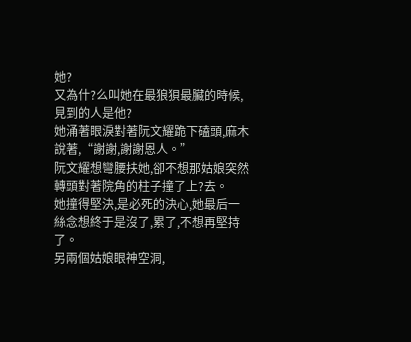她?
又為什?么叫她在最狼狽最臟的時候,見到的人是他?
她涌著眼淚對著阮文耀跪下磕頭,麻木說著,“謝謝,謝謝恩人。”
阮文耀想彎腰扶她,卻不想那姑娘突然轉頭對著院角的柱子撞了上?去。
她撞得堅決,是必死的決心,她最后一絲念想終于是沒了,累了,不想再堅持了。
另兩個姑娘眼神空洞,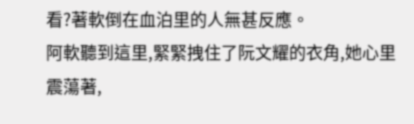看?著軟倒在血泊里的人無甚反應。
阿軟聽到這里,緊緊拽住了阮文耀的衣角,她心里震蕩著,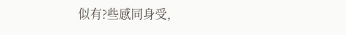似有?些感同身受,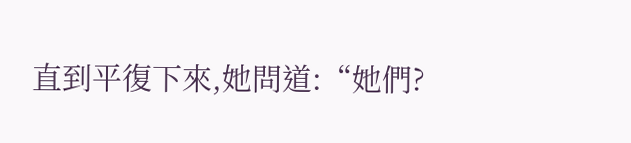直到平復下來,她問道:“她們?